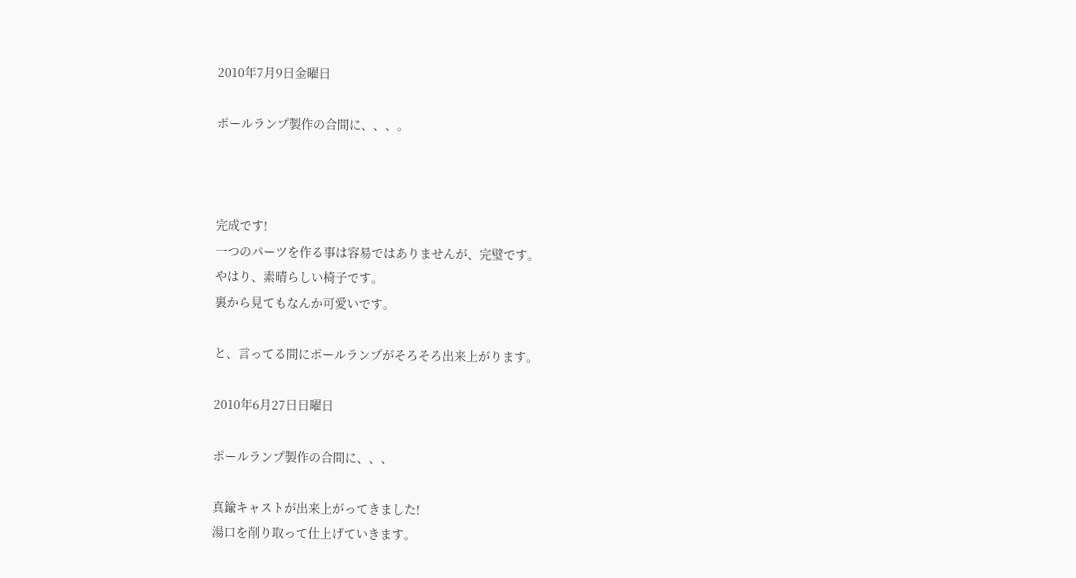2010年7月9日金曜日

ポールランプ製作の合間に、、、。



完成です!
一つのパーツを作る事は容易ではありませんが、完璧です。
やはり、素晴らしい椅子です。
裏から見てもなんか可愛いです。

と、言ってる間にポールランプがそろそろ出来上がります。

2010年6月27日日曜日

ポールランプ製作の合間に、、、

真鍮キャストが出来上がってきました!
湯口を削り取って仕上げていきます。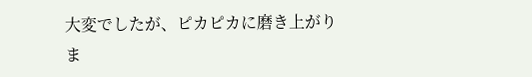大変でしたが、ピカピカに磨き上がりま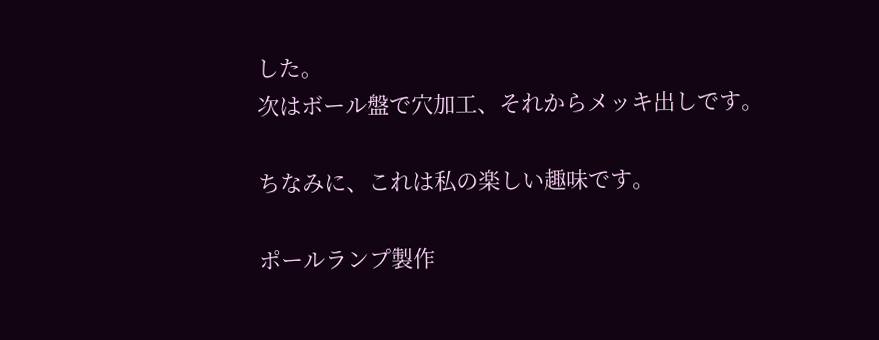した。
次はボール盤で穴加工、それからメッキ出しです。

ちなみに、これは私の楽しい趣味です。

ポールランプ製作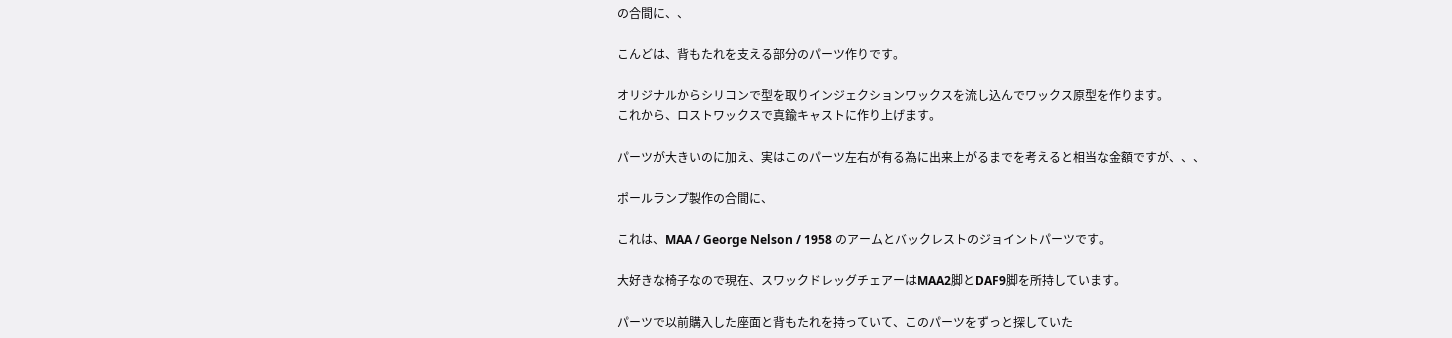の合間に、、

こんどは、背もたれを支える部分のパーツ作りです。

オリジナルからシリコンで型を取りインジェクションワックスを流し込んでワックス原型を作ります。
これから、ロストワックスで真鍮キャストに作り上げます。

パーツが大きいのに加え、実はこのパーツ左右が有る為に出来上がるまでを考えると相当な金額ですが、、、

ポールランプ製作の合間に、

これは、MAA / George Nelson / 1958 のアームとバックレストのジョイントパーツです。

大好きな椅子なので現在、スワックドレッグチェアーはMAA2脚とDAF9脚を所持しています。

パーツで以前購入した座面と背もたれを持っていて、このパーツをずっと探していた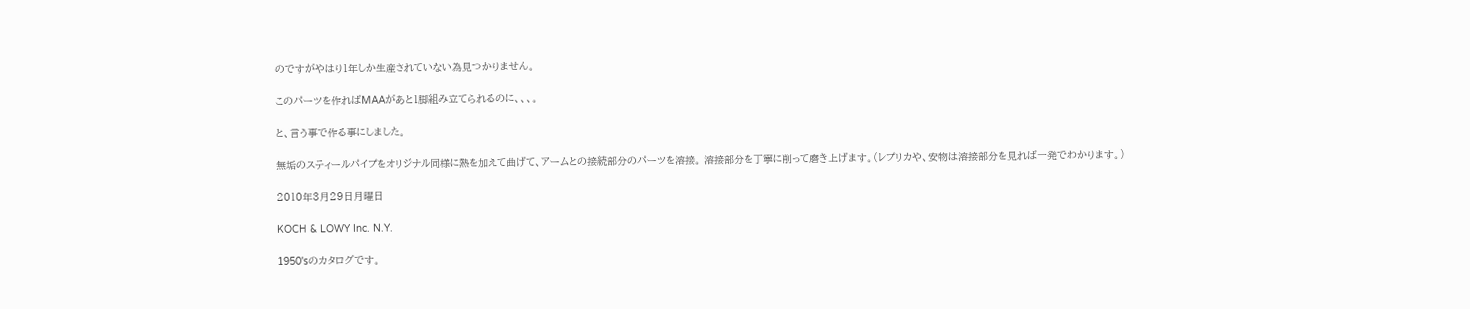のですがやはり1年しか生産されていない為見つかりません。

このパーツを作ればMAAがあと1脚組み立てられるのに、、、。

と、言う事で作る事にしました。

無垢のスティールパイプをオリジナル同様に熱を加えて曲げて、アームとの接続部分のパーツを溶接。 溶接部分を丁寧に削って磨き上げます。(レプリカや、安物は溶接部分を見れば一発でわかります。)

2010年3月29日月曜日

KOCH & LOWY Inc. N.Y.

1950'sのカタログです。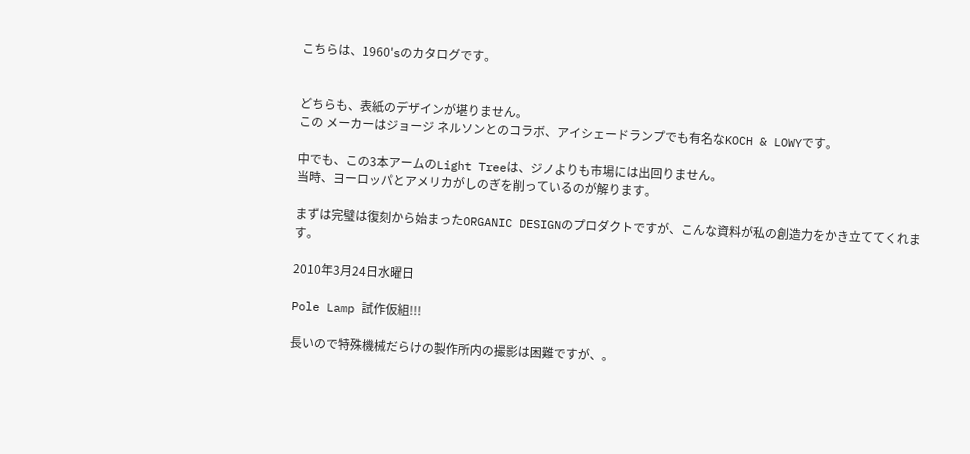こちらは、1960'sのカタログです。


どちらも、表紙のデザインが堪りません。
この メーカーはジョージ ネルソンとのコラボ、アイシェードランプでも有名なKOCH & LOWYです。

中でも、この3本アームのLight Treeは、ジノよりも市場には出回りません。
当時、ヨーロッパとアメリカがしのぎを削っているのが解ります。

まずは完璧は復刻から始まったORGANIC DESIGNのプロダクトですが、こんな資料が私の創造力をかき立ててくれます。

2010年3月24日水曜日

Pole Lamp 試作仮組!!!

長いので特殊機械だらけの製作所内の撮影は困難ですが、。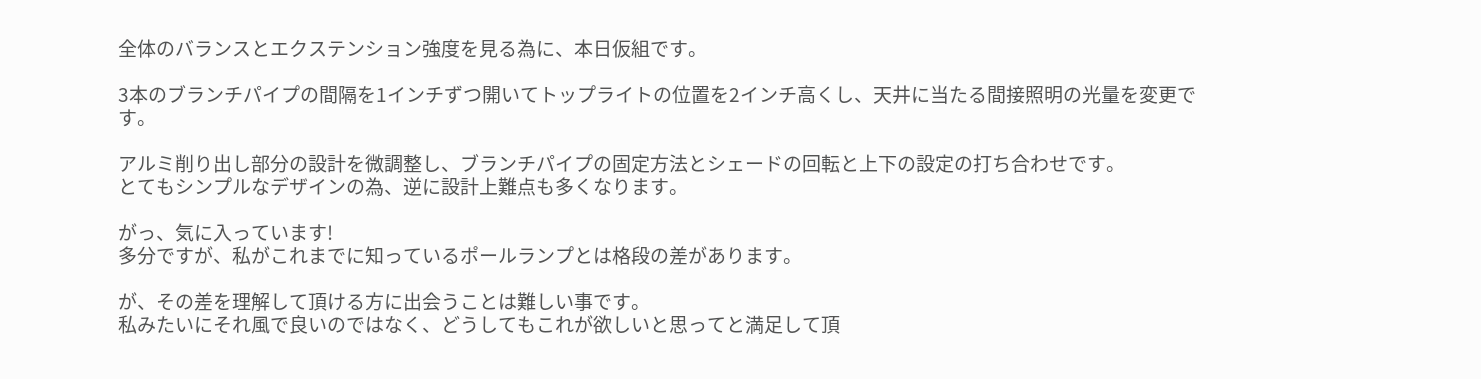全体のバランスとエクステンション強度を見る為に、本日仮組です。

3本のブランチパイプの間隔を1インチずつ開いてトップライトの位置を2インチ高くし、天井に当たる間接照明の光量を変更です。

アルミ削り出し部分の設計を微調整し、ブランチパイプの固定方法とシェードの回転と上下の設定の打ち合わせです。
とてもシンプルなデザインの為、逆に設計上難点も多くなります。

がっ、気に入っています!
多分ですが、私がこれまでに知っているポールランプとは格段の差があります。

が、その差を理解して頂ける方に出会うことは難しい事です。
私みたいにそれ風で良いのではなく、どうしてもこれが欲しいと思ってと満足して頂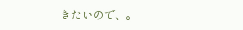きたいので、。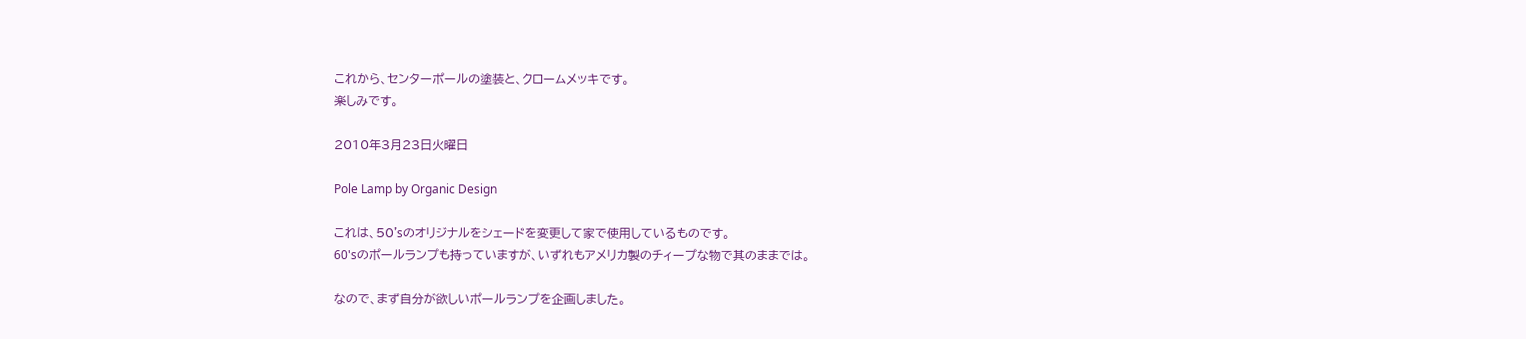これから、センターポールの塗装と、クロームメッキです。
楽しみです。

2010年3月23日火曜日

Pole Lamp by Organic Design

これは、50'sのオリジナルをシェードを変更して家で使用しているものです。
60'sのポールランプも持っていますが、いずれもアメリカ製のチィープな物で其のままでは。

なので、まず自分が欲しいポールランプを企画しました。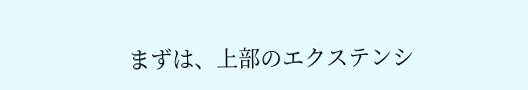まずは、上部のエクステンシ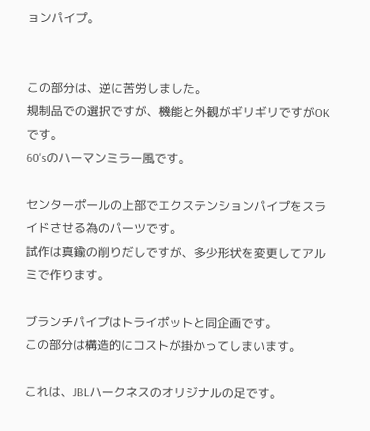ョンパイプ。


この部分は、逆に苦労しました。
規制品での選択ですが、機能と外観がギリギリですがOKです。
60'sのハーマンミラー風です。

センターポールの上部でエクステンションパイプをスライドさせる為のパーツです。
試作は真鍮の削りだしですが、多少形状を変更してアルミで作ります。

ブランチパイプはトライポットと同企画です。
この部分は構造的にコストが掛かってしまいます。

これは、JBLハークネスのオリジナルの足です。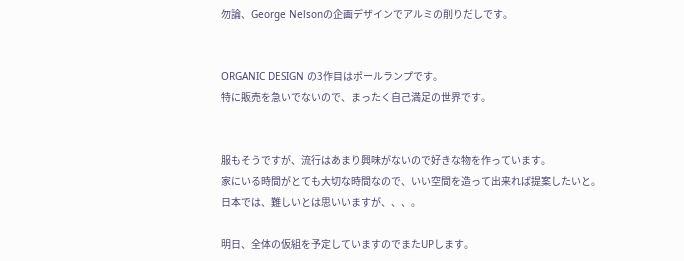勿論、George Nelsonの企画デザインでアルミの削りだしです。


ORGANIC DESIGN の3作目はポールランプです。
特に販売を急いでないので、まったく自己満足の世界です。


服もそうですが、流行はあまり興味がないので好きな物を作っています。
家にいる時間がとても大切な時間なので、いい空間を造って出来れば提案したいと。
日本では、難しいとは思いいますが、、、。

明日、全体の仮組を予定していますのでまたUPします。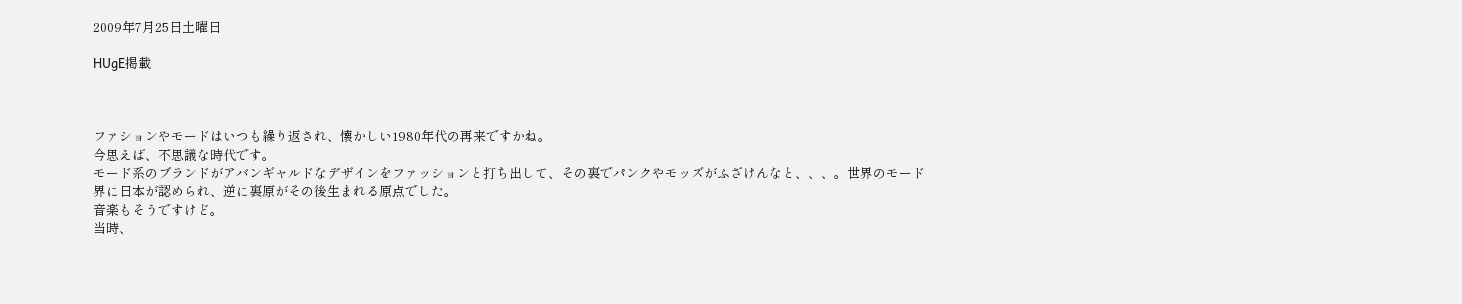2009年7月25日土曜日

HUgE掲載



ファションやモードはいつも繰り返され、懐かしい1980年代の再来ですかね。
今思えば、不思議な時代です。
モード系のブランドがアバンギャルドなデザインをファッションと打ち出して、その裏でパンクやモッズがふざけんなと、、、。世界のモード界に日本が認められ、逆に裏原がその後生まれる原点でした。
音楽もそうですけど。
当時、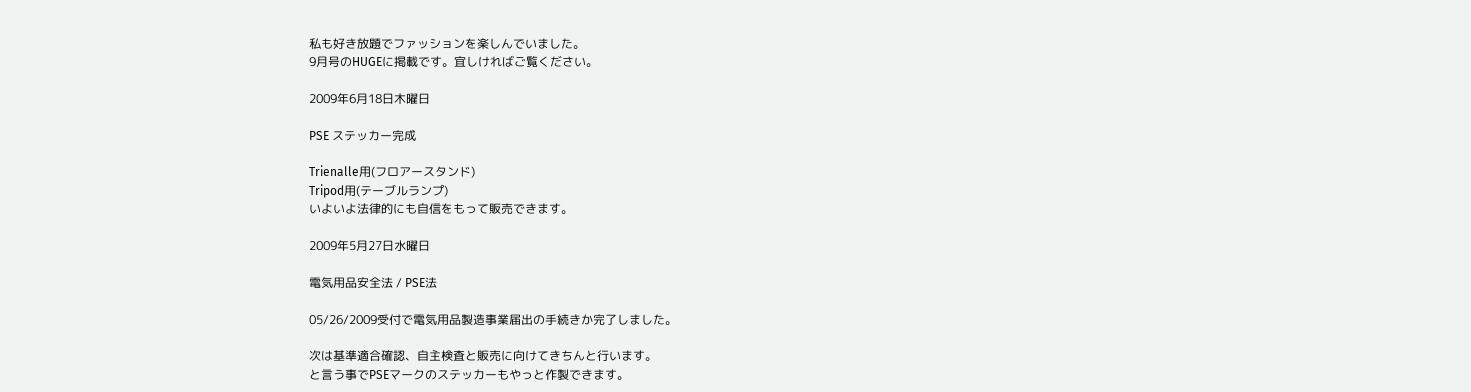私も好き放題でファッションを楽しんでいました。
9月号のHUGEに掲載です。宜しければご覧ください。

2009年6月18日木曜日

PSE ステッカー完成

Trienalle用(フロアースタンド)
Tripod用(テーブルランプ)
いよいよ法律的にも自信をもって販売できます。

2009年5月27日水曜日

電気用品安全法 / PSE法

05/26/2009受付で電気用品製造事業届出の手続きか完了しました。

次は基準適合確認、自主検査と販売に向けてきちんと行います。
と言う事でPSEマークのステッカーもやっと作製できます。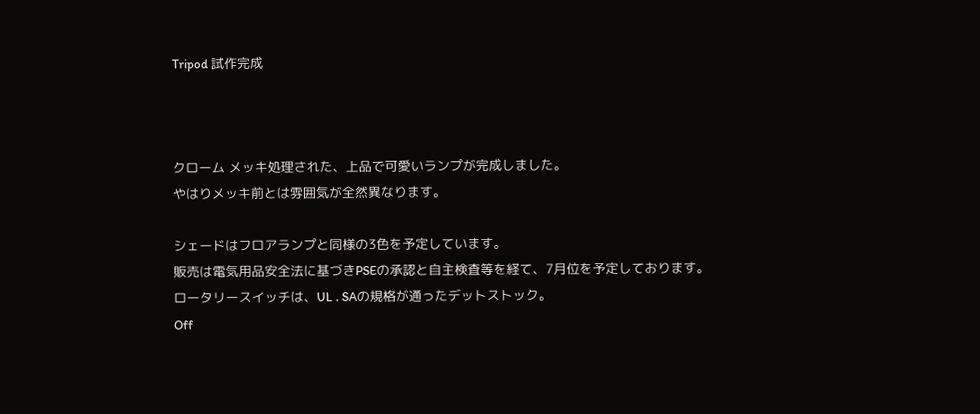Tripod 試作完成



クローム メッキ処理された、上品で可愛いランプが完成しました。
やはりメッキ前とは雰囲気が全然異なります。

シェードはフロアランプと同様の3色を予定しています。
販売は電気用品安全法に基づきPSEの承認と自主検査等を経て、7月位を予定しております。
ロータリースイッチは、UL . SAの規格が通ったデットストック。
Off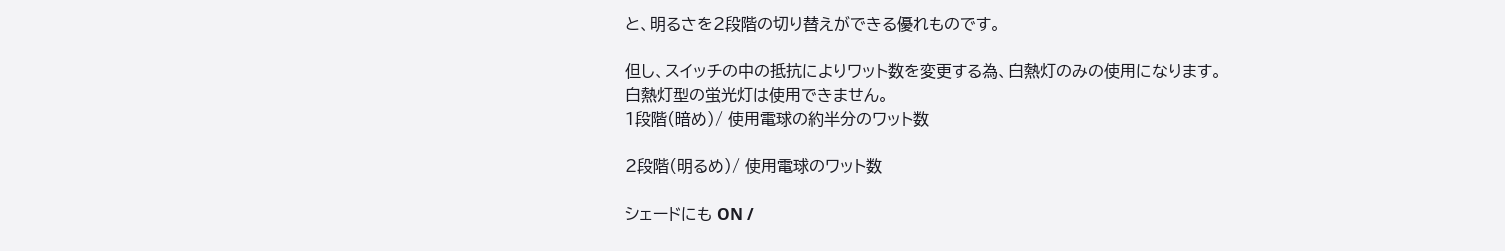と、明るさを2段階の切り替えができる優れものです。

但し、スイッチの中の抵抗によりワット数を変更する為、白熱灯のみの使用になります。
白熱灯型の蛍光灯は使用できません。
1段階(暗め)/ 使用電球の約半分のワット数

2段階(明るめ)/ 使用電球のワット数

シェードにも ON /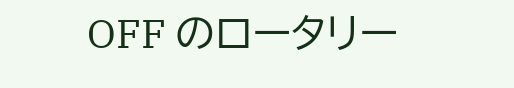OFF のロータリー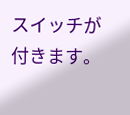スイッチが付きます。